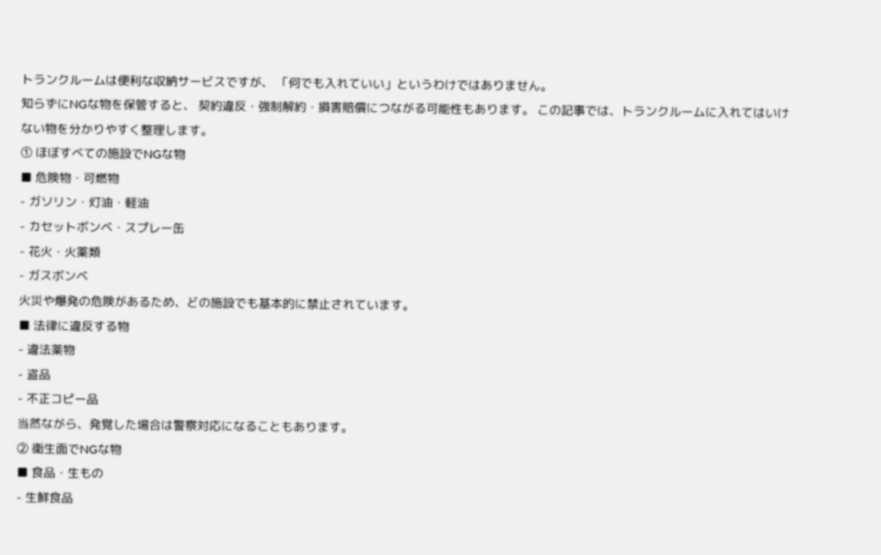トランクルームは便利な収納サービスですが、 「何でも入れていい」というわけではありません。
知らずにNGな物を保管すると、 契約違反・強制解約・損害賠償につながる可能性もあります。 この記事では、トランクルームに入れてはいけない物を分かりやすく整理します。
① ほぼすべての施設でNGな物
■ 危険物・可燃物
- ガソリン・灯油・軽油
- カセットボンベ・スプレー缶
- 花火・火薬類
- ガスボンベ
火災や爆発の危険があるため、どの施設でも基本的に禁止されています。
■ 法律に違反する物
- 違法薬物
- 盗品
- 不正コピー品
当然ながら、発覚した場合は警察対応になることもあります。
② 衛生面でNGな物
■ 食品・生もの
- 生鮮食品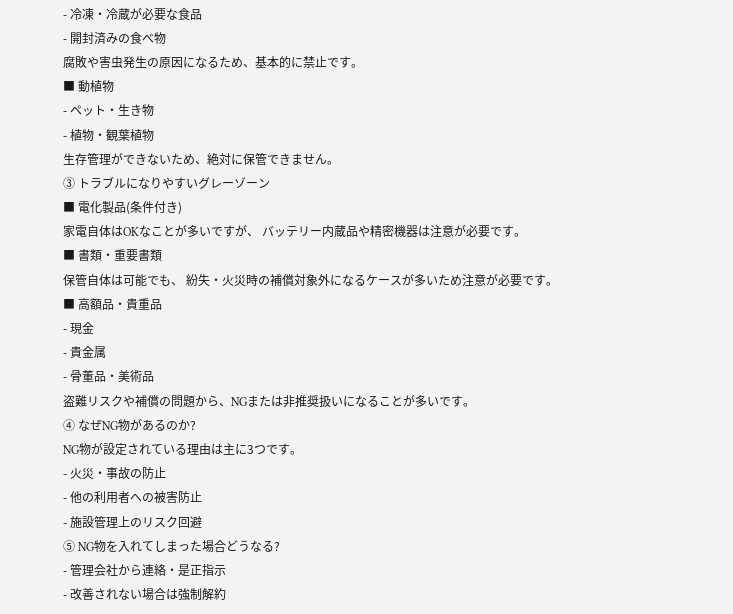- 冷凍・冷蔵が必要な食品
- 開封済みの食べ物
腐敗や害虫発生の原因になるため、基本的に禁止です。
■ 動植物
- ペット・生き物
- 植物・観葉植物
生存管理ができないため、絶対に保管できません。
③ トラブルになりやすいグレーゾーン
■ 電化製品(条件付き)
家電自体はOKなことが多いですが、 バッテリー内蔵品や精密機器は注意が必要です。
■ 書類・重要書類
保管自体は可能でも、 紛失・火災時の補償対象外になるケースが多いため注意が必要です。
■ 高額品・貴重品
- 現金
- 貴金属
- 骨董品・美術品
盗難リスクや補償の問題から、NGまたは非推奨扱いになることが多いです。
④ なぜNG物があるのか?
NG物が設定されている理由は主に3つです。
- 火災・事故の防止
- 他の利用者への被害防止
- 施設管理上のリスク回避
⑤ NG物を入れてしまった場合どうなる?
- 管理会社から連絡・是正指示
- 改善されない場合は強制解約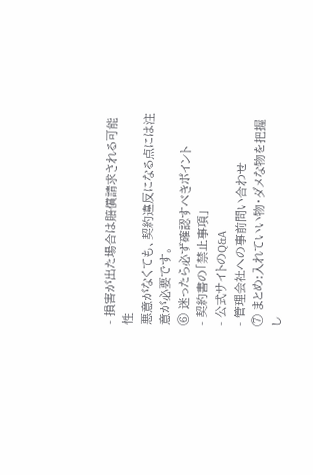- 損害が出た場合は賠償請求される可能性
悪意がなくても、契約違反になる点には注意が必要です。
⑥ 迷ったら必ず確認すべきポイント
- 契約書の「禁止事項」
- 公式サイトのQ&A
- 管理会社への事前問い合わせ
⑦ まとめ:入れていい物・ダメな物を把握し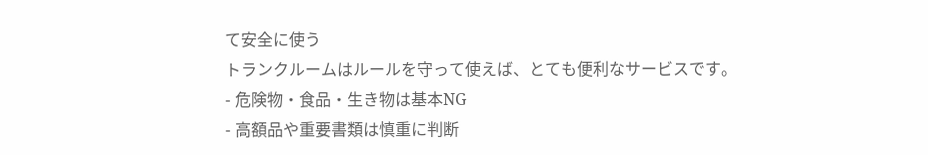て安全に使う
トランクルームはルールを守って使えば、とても便利なサービスです。
- 危険物・食品・生き物は基本NG
- 高額品や重要書類は慎重に判断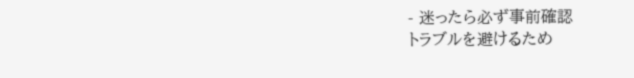- 迷ったら必ず事前確認
トラブルを避けるため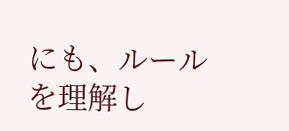にも、ルールを理解し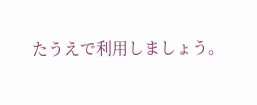たうえで利用しましょう。